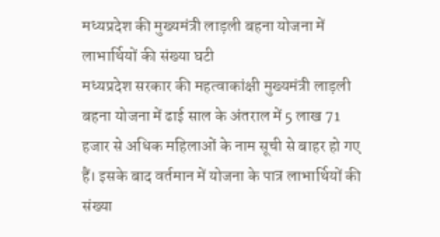मध्यप्रदेश की मुख्यमंत्री लाड़ली बहना योजना में लाभार्थियों की संख्या घटी
मध्यप्रदेश सरकार की महत्वाकांक्षी मुख्यमंत्री लाड़ली बहना योजना में ढाई साल के अंतराल में 5 लाख 71 हजार से अधिक महिलाओं के नाम सूची से बाहर हो गए हैं। इसके बाद वर्तमान में योजना के पात्र लाभार्थियों की संख्या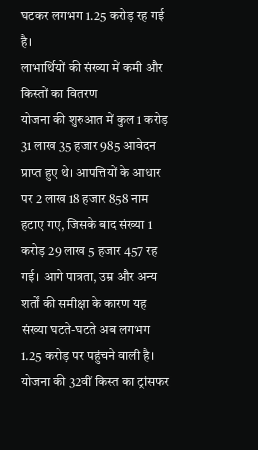घटकर लगभग 1.25 करोड़ रह गई है।
लाभार्थियों की संख्या में कमी और किस्तों का वितरण
योजना की शुरुआत में कुल 1 करोड़ 31 लाख 35 हजार 985 आवेदन प्राप्त हुए थे। आपत्तियों के आधार पर 2 लाख 18 हजार 858 नाम हटाए गए, जिसके बाद संख्या 1 करोड़ 29 लाख 5 हजार 457 रह गई। आगे पात्रता, उम्र और अन्य शर्तों की समीक्षा के कारण यह संख्या घटते-घटते अब लगभग 1.25 करोड़ पर पहुंचने वाली है।
योजना की 32वीं किस्त का ट्रांसफर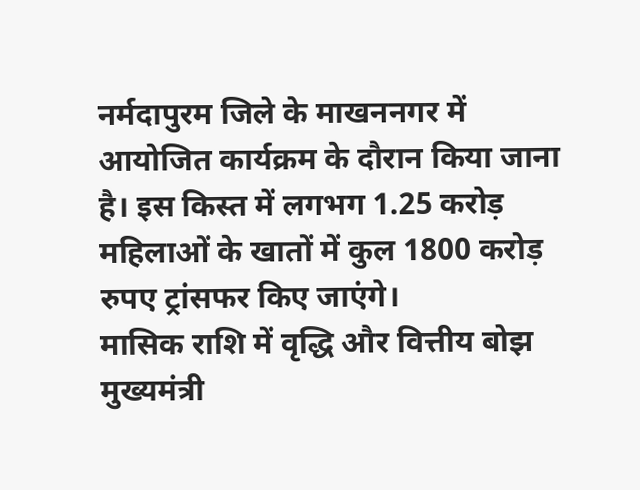नर्मदापुरम जिले के माखननगर में आयोजित कार्यक्रम के दौरान किया जाना है। इस किस्त में लगभग 1.25 करोड़ महिलाओं के खातों में कुल 1800 करोड़ रुपए ट्रांसफर किए जाएंगे।
मासिक राशि में वृद्धि और वित्तीय बोझ
मुख्यमंत्री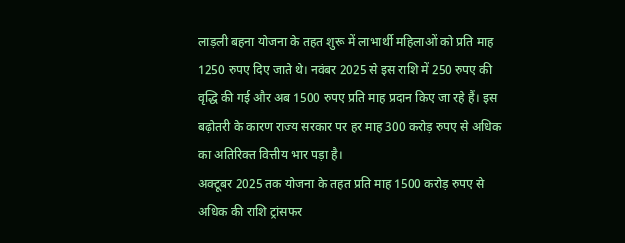लाड़ली बहना योजना के तहत शुरू में लाभार्थी महिलाओं को प्रति माह 1250 रुपए दिए जाते थे। नवंबर 2025 से इस राशि में 250 रुपए की वृद्धि की गई और अब 1500 रुपए प्रति माह प्रदान किए जा रहे हैं। इस बढ़ोतरी के कारण राज्य सरकार पर हर माह 300 करोड़ रुपए से अधिक का अतिरिक्त वित्तीय भार पड़ा है।
अक्टूबर 2025 तक योजना के तहत प्रति माह 1500 करोड़ रुपए से अधिक की राशि ट्रांसफर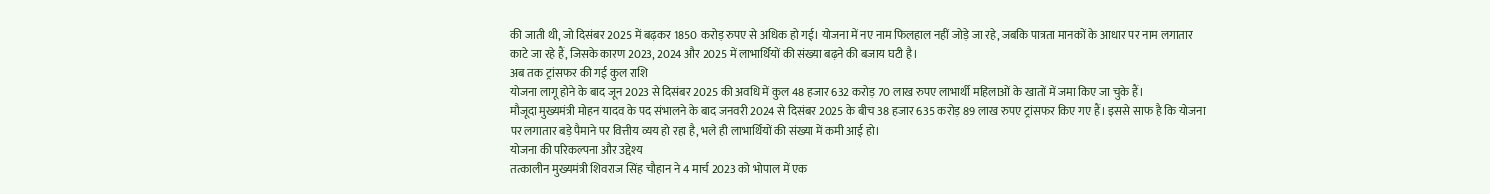की जाती थी, जो दिसंबर 2025 में बढ़कर 1850 करोड़ रुपए से अधिक हो गई। योजना में नए नाम फिलहाल नहीं जोड़े जा रहे, जबकि पात्रता मानकों के आधार पर नाम लगातार काटे जा रहे हैं, जिसके कारण 2023, 2024 और 2025 में लाभार्थियों की संख्या बढ़ने की बजाय घटी है।
अब तक ट्रांसफर की गई कुल राशि
योजना लागू होने के बाद जून 2023 से दिसंबर 2025 की अवधि में कुल 48 हजार 632 करोड़ 70 लाख रुपए लाभार्थी महिलाओं के खातों में जमा किए जा चुके हैं।
मौजूदा मुख्यमंत्री मोहन यादव के पद संभालने के बाद जनवरी 2024 से दिसंबर 2025 के बीच 38 हजार 635 करोड़ 89 लाख रुपए ट्रांसफर किए गए हैं। इससे साफ है कि योजना पर लगातार बड़े पैमाने पर वित्तीय व्यय हो रहा है, भले ही लाभार्थियों की संख्या में कमी आई हो।
योजना की परिकल्पना और उद्देश्य
तत्कालीन मुख्यमंत्री शिवराज सिंह चौहान ने 4 मार्च 2023 को भोपाल में एक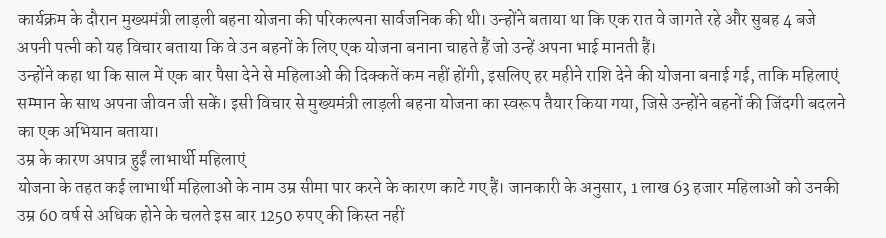कार्यक्रम के दौरान मुख्यमंत्री लाड़ली बहना योजना की परिकल्पना सार्वजनिक की थी। उन्होंने बताया था कि एक रात वे जागते रहे और सुबह 4 बजे अपनी पत्नी को यह विचार बताया कि वे उन बहनों के लिए एक योजना बनाना चाहते हैं जो उन्हें अपना भाई मानती हैं।
उन्होंने कहा था कि साल में एक बार पैसा देने से महिलाओं की दिक्कतें कम नहीं होंगी, इसलिए हर महीने राशि देने की योजना बनाई गई, ताकि महिलाएं सम्मान के साथ अपना जीवन जी सकें। इसी विचार से मुख्यमंत्री लाड़ली बहना योजना का स्वरूप तैयार किया गया, जिसे उन्होंने बहनों की जिंदगी बदलने का एक अभियान बताया।
उम्र के कारण अपात्र हुईं लाभार्थी महिलाएं
योजना के तहत कई लाभार्थी महिलाओं के नाम उम्र सीमा पार करने के कारण काटे गए हैं। जानकारी के अनुसार, 1 लाख 63 हजार महिलाओं को उनकी उम्र 60 वर्ष से अधिक होने के चलते इस बार 1250 रुपए की किस्त नहीं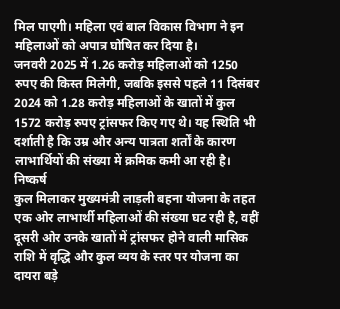मिल पाएगी। महिला एवं बाल विकास विभाग ने इन महिलाओं को अपात्र घोषित कर दिया है।
जनवरी 2025 में 1.26 करोड़ महिलाओं को 1250 रुपए की किस्त मिलेगी, जबकि इससे पहले 11 दिसंबर 2024 को 1.28 करोड़ महिलाओं के खातों में कुल 1572 करोड़ रुपए ट्रांसफर किए गए थे। यह स्थिति भी दर्शाती है कि उम्र और अन्य पात्रता शर्तों के कारण लाभार्थियों की संख्या में क्रमिक कमी आ रही है।
निष्कर्ष
कुल मिलाकर मुख्यमंत्री लाड़ली बहना योजना के तहत एक ओर लाभार्थी महिलाओं की संख्या घट रही है, वहीं दूसरी ओर उनके खातों में ट्रांसफर होने वाली मासिक राशि में वृद्धि और कुल व्यय के स्तर पर योजना का दायरा बड़े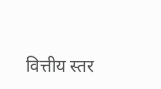वित्तीय स्तर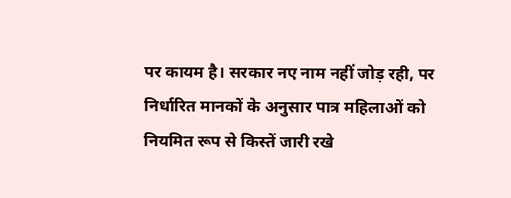पर कायम है। सरकार नए नाम नहीं जोड़ रही, पर निर्धारित मानकों के अनुसार पात्र महिलाओं को नियमित रूप से किस्तें जारी रखे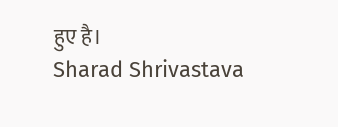हुए है।
Sharad Shrivastava